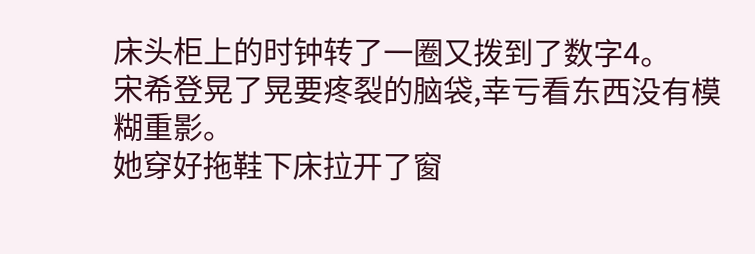床头柜上的时钟转了一圈又拨到了数字4。
宋希登晃了晃要疼裂的脑袋,幸亏看东西没有模糊重影。
她穿好拖鞋下床拉开了窗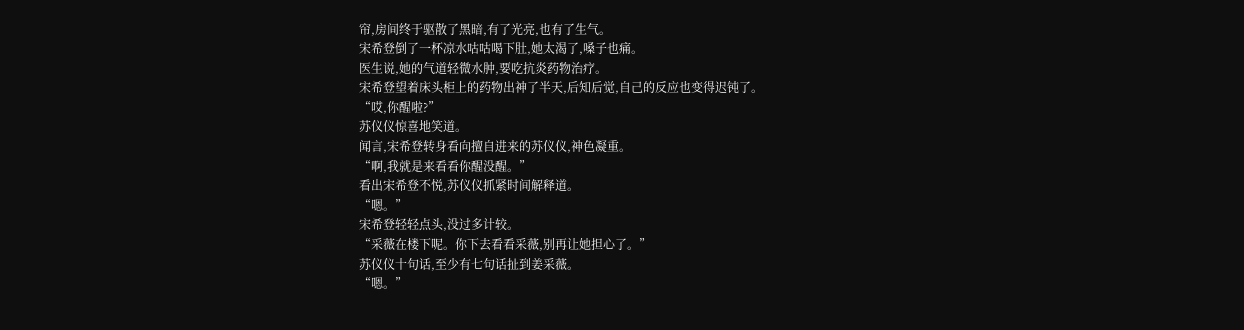帘,房间终于驱散了黑暗,有了光亮,也有了生气。
宋希登倒了一杯凉水咕咕喝下肚,她太渴了,嗓子也痛。
医生说,她的气道轻微水肿,要吃抗炎药物治疗。
宋希登望着床头柜上的药物出神了半天,后知后觉,自己的反应也变得迟钝了。
“哎,你醒啦?”
苏仪仪惊喜地笑道。
闻言,宋希登转身看向擅自进来的苏仪仪,神色凝重。
“啊,我就是来看看你醒没醒。”
看出宋希登不悦,苏仪仪抓紧时间解释道。
“嗯。”
宋希登轻轻点头,没过多计较。
“采薇在楼下呢。你下去看看采薇,别再让她担心了。”
苏仪仪十句话,至少有七句话扯到姜采薇。
“嗯。”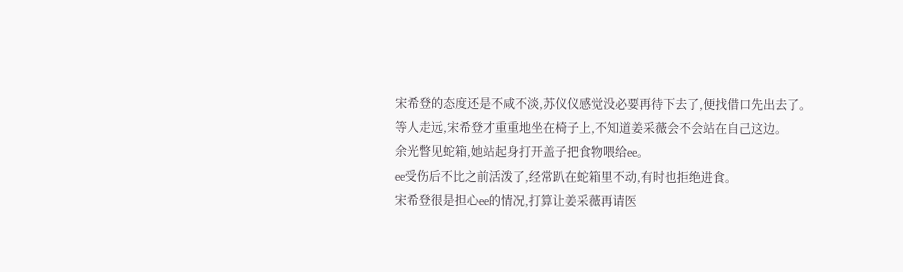宋希登的态度还是不咸不淡,苏仪仪感觉没必要再待下去了,便找借口先出去了。
等人走远,宋希登才重重地坐在椅子上,不知道姜采薇会不会站在自己这边。
余光瞥见蛇箱,她站起身打开盖子把食物喂给ee。
ee受伤后不比之前活泼了,经常趴在蛇箱里不动,有时也拒绝进食。
宋希登很是担心ee的情况,打算让姜采薇再请医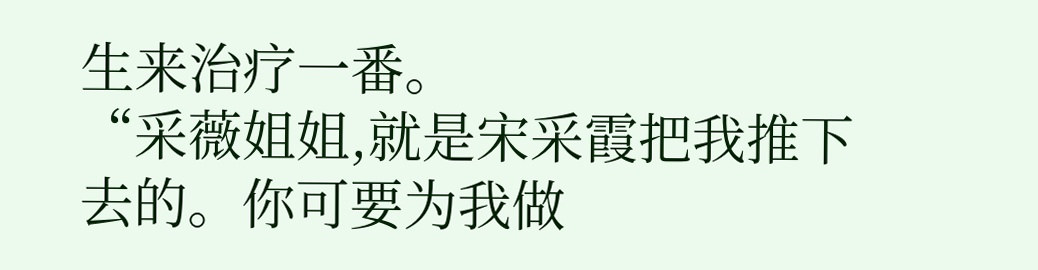生来治疗一番。
“采薇姐姐,就是宋采霞把我推下去的。你可要为我做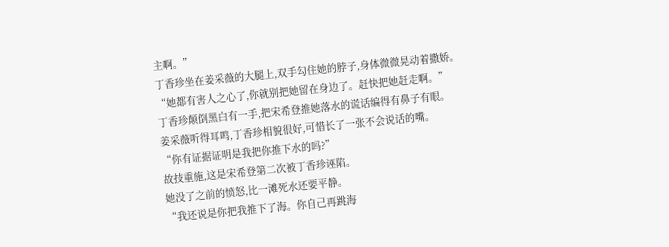主啊。”
丁香珍坐在姜采薇的大腿上,双手勾住她的脖子,身体微微晃动着撒娇。
“她都有害人之心了,你就别把她留在身边了。赶快把她赶走啊。”
丁香珍颠倒黑白有一手,把宋希登推她落水的谎话编得有鼻子有眼。
姜采薇听得耳鸣,丁香珍相貌很好,可惜长了一张不会说话的嘴。
“你有证据证明是我把你推下水的吗?”
故技重施,这是宋希登第二次被丁香珍诬陷。
她没了之前的愤怒,比一滩死水还要平静。
“我还说是你把我推下了海。你自己再跳海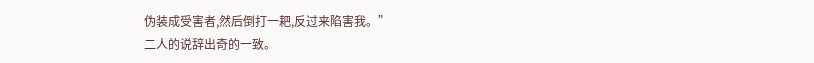伪装成受害者,然后倒打一耙,反过来陷害我。”
二人的说辞出奇的一致。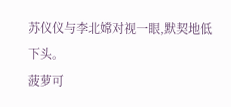苏仪仪与李北嫦对视一眼,默契地低下头。
菠萝可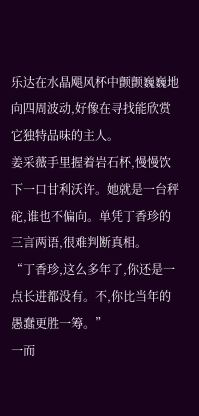乐达在水晶飓风杯中颤颤巍巍地向四周波动,好像在寻找能欣赏它独特品味的主人。
姜采薇手里握着岩石杯,慢慢饮下一口甘利沃许。她就是一台秤砣,谁也不偏向。单凭丁香珍的三言两语,很难判断真相。
“丁香珍,这么多年了,你还是一点长进都没有。不,你比当年的愚蠢更胜一筹。”
一而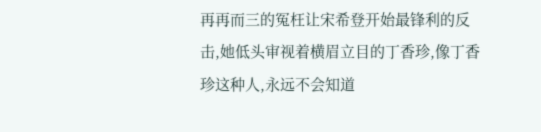再再而三的冤枉让宋希登开始最锋利的反击,她低头审视着横眉立目的丁香珍,像丁香珍这种人,永远不会知道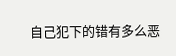自己犯下的错有多么恶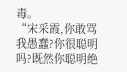毒。
“宋采霞,你敢骂我愚蠢?你很聪明吗?既然你聪明绝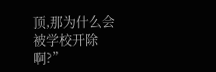顶,那为什么会被学校开除啊?”